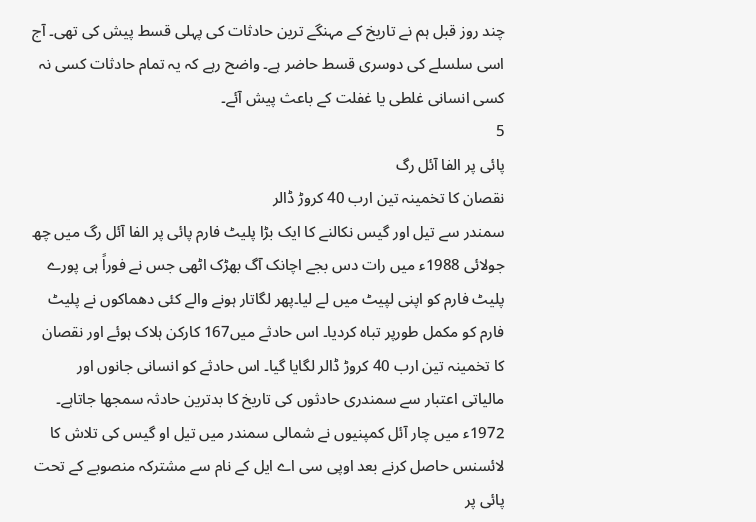چند روز قبل ہم نے تاریخ کے مہنگے ترین حادثات کی پہلی قسط پیش کی تھی۔ آج اسی سلسلے کی دوسری قسط حاضر ہے۔ واضح رہے کہ یہ تمام حادثات کسی نہ کسی انسانی غلطی یا غفلت کے باعث پیش آئے۔
5
پائی پر الفا آئل رگ
نقصان کا تخمینہ تین ارب 40 کروڑ ڈالر
سمندر سے تیل اور گیس نکالنے کا ایک بڑا پلیٹ فارم پائی پر الفا آئل رگ میں چھ جولائی 1988ء میں رات دس بجے اچانک آگ بھڑک اٹھی جس نے فوراً ہی پورے پلیٹ فارم کو اپنی لپیٹ میں لے لیا۔پھر لگاتار ہونے والے کئی دھماکوں نے پلیٹ فارم کو مکمل طورپر تباہ کردیا۔ اس حادثے میں167 کارکن ہلاک ہوئے اور نقصان کا تخمینہ تین ارب 40 کروڑ ڈالر لگایا گیا۔ اس حادثے کو انسانی جانوں اور مالیاتی اعتبار سے سمندری حادثوں کی تاریخ کا بدترین حادثہ سمجھا جاتاہے۔
1972ء میں چار آئل کمپنیوں نے شمالی سمندر میں تیل او گیس کی تلاش کا لائسنس حاصل کرنے بعد اوپی سی اے ایل کے نام سے مشترکہ منصوبے کے تحت پائی پر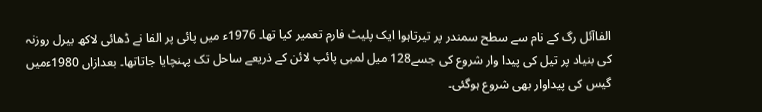الفاآئل رگ کے نام سے سطح سمندر پر تیرتاہوا ایک پلیٹ فارم تعمیر کیا تھا۔ 1976ء میں پائی پر الفا نے ڈھائی لاکھ بیرل روزنہ کی بنیاد پر تیل کی پیدا وار شروع کی جسے128 میل لمبی پائپ لائن کے ذریعے ساحل تک پہنچایا جاتاتھا۔ بعدازاں 1980ءمیں گیس کی پیداوار بھی شروع ہوگئی۔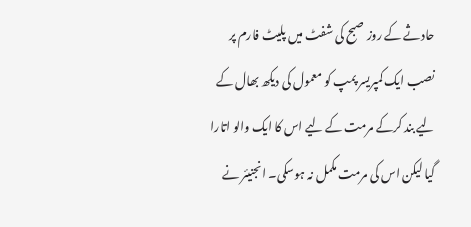حادثے کے روز صبح کی شفٹ میں پلیٹ فارم پر نصب ایک کمپریسر پمپ کو معمول کی دیکھ بھال کے لیے بند کرکے مرمت کے لیے اس کا ایک والو اتارا گیا لیکن اس کی مرمت مکمل نہ ہوسکی۔ انجنیئر نے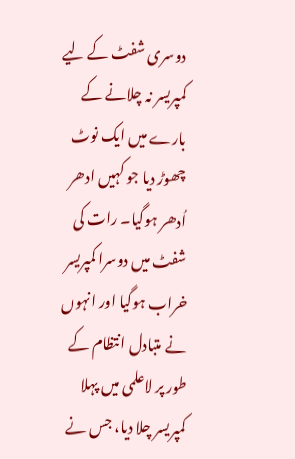دوسری شفٹ کے لیے کمپریسر نہ چلانے کے بارے میں ایک نوٹ چھوڑ دیا جو کہیں ادھر اُدھر ہوگیا۔ رات کی شفٹ میں دوسرا کمپریسر خراب ہوگیا اور انہوں نے متبادل انتظام کے طور پر لاعلمی میں پہلا کمپریسر چلا دیا، جس نے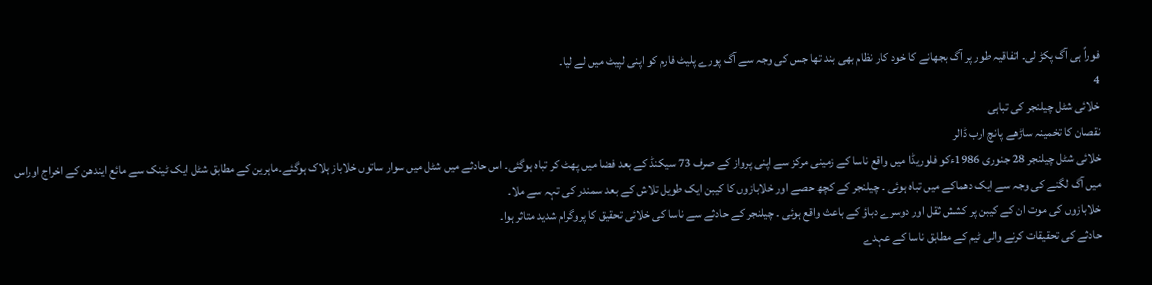فوراً ہی آگ پکڑ لی۔ اتفاقیہ طور پر آگ بجھانے کا خود کار نظام بھی بند تھا جس کی وجہ سے آگ پورے پلیٹ فارم کو اپنی لپیٹ میں لے لیا۔
4
خلائی شٹل چیلنجر کی تباہی
نقصان کا تخمینہ ساڑھے پانچ ارب ڈالر
خلائی شٹل چیلنجر 28 جنوری 1986ءکو فلوریڈا میں واقع ناسا کے زمینی مرکز سے اپنی پرواز کے صرف 73 سیکنڈ کے بعد فضا میں پھٹ کر تباہ ہوگئی۔ اس حادثے میں شٹل میں سوار ساتوں خلاباز ہلاک ہوگئے۔ماہرین کے مطابق شٹل ایک ٹینک سے مائع ایندھن کے اخراج اوراس میں آگ لگنے کی وجہ سے ایک دھماکے میں تباہ ہوئی ۔ چیلنجر کے کچھ حصے اور خلابازوں کا کیبن ایک طویل تلاش کے بعد سمندر کی تہہ سے ملا۔
خلابازوں کی موت ان کے کیبن پر کشش ثقل اور دوسرے دباؤ کے باعث واقع ہوئی ۔ چیلنجر کے حادثے سے ناسا کی خلائی تحقیق کا پروگرام شدید متاثر ہوا۔
حادثے کی تحقیقات کرنے والی ٹیم کے مطابق ناسا کے عہدے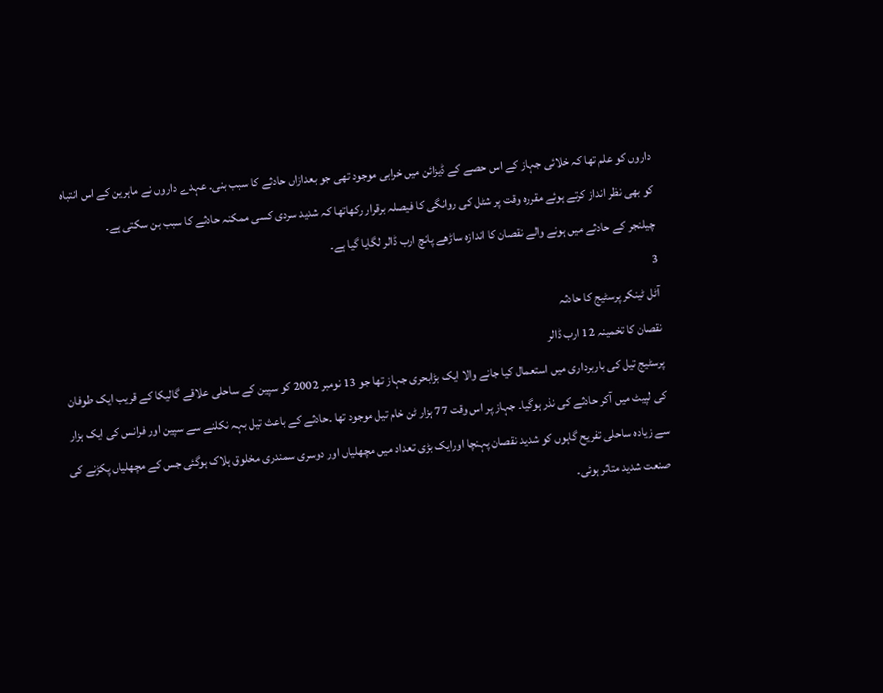داروں کو علم تھا کہ خلائی جہاز کے اس حصے کے ڈیزائن میں خرابی موجود تھی جو بعدازاں حادثے کا سبب بنی۔ عہدے داروں نے ماہرین کے اس انتباہ کو بھی نظر انداز کرتے ہوئے مقررہ وقت پر شٹل کی روانگی کا فیصلہ برقرار رکھاتھا کہ شدید سردی کسی ممکنہ حادثے کا سبب بن سکتی ہے۔
چیلنجر کے حادثے میں ہونے والے نقصان کا اندازہ ساڑھے پانچ ارب ڈالر لگایا گیا ہے۔
3
آٹل ٹینکر پرسٹیج کا حادثہ
نقصان کا تخمینہ 12 ارب ڈالر
پرسٹیج تیل کی باربرداری میں استعمال کیا جانے والا ایک بڑابحری جہاز تھا جو 13 نومبر 2002 کو سپین کے ساحلی علاقے گالیکا کے قریب ایک طوفان کی لپیٹ میں آکر حادثے کی نذر ہوگیا۔ جہاز پر اس وقت 77 ہزار ٹن خام تیل موجود تھا ۔حادثے کے باعث تیل بہہ نکلنے سے سپین اور فرانس کی ایک ہزار سے زیادہ ساحلی تفریح گاہوں کو شدید نقصان پہنچا اورایک بڑی تعداد میں مچھلیاں اور دوسری سمندری مخلوق ہلاک ہوگئی جس کے مچھلیاں پکڑنے کی صنعت شدید متاثر ہوئی۔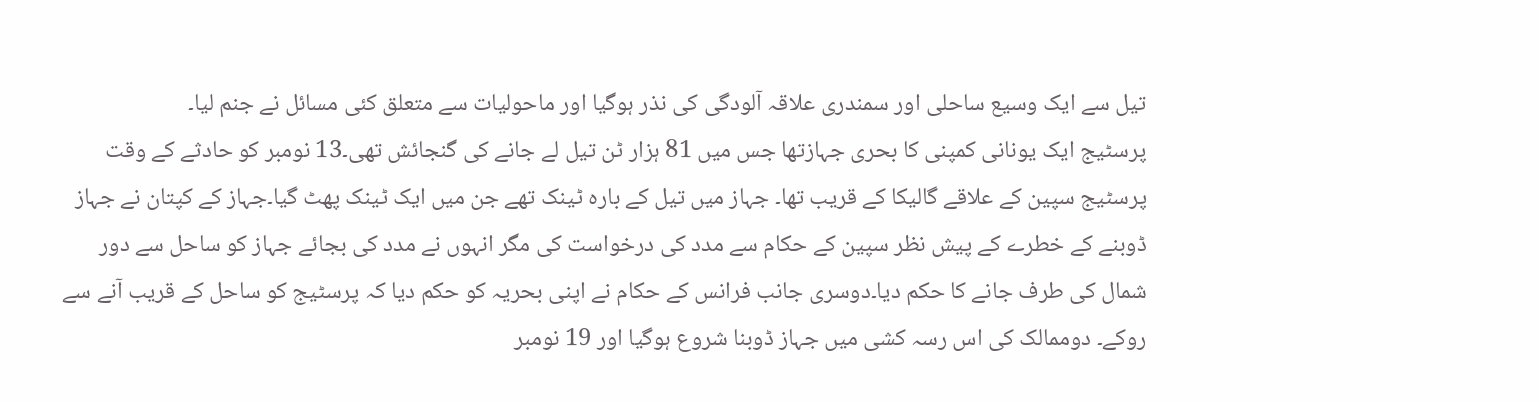تیل سے ایک وسیع ساحلی اور سمندری علاقہ آلودگی کی نذر ہوگیا اور ماحولیات سے متعلق کئی مسائل نے جنم لیا۔
پرسٹیج ایک یونانی کمپنی کا بحری جہازتھا جس میں 81 ہزار ٹن تیل لے جانے کی گنجائش تھی۔13 نومبر کو حادثے کے وقت پرسٹیج سپین کے علاقے گالیکا کے قریب تھا۔ جہاز میں تیل کے بارہ ٹینک تھے جن میں ایک ٹینک پھٹ گیا۔جہاز کے کپتان نے جہاز ڈوبنے کے خطرے کے پیش نظر سپین کے حکام سے مدد کی درخواست کی مگر انہوں نے مدد کی بجائے جہاز کو ساحل سے دور شمال کی طرف جانے کا حکم دیا۔دوسری جانب فرانس کے حکام نے اپنی بحریہ کو حکم دیا کہ پرسٹیج کو ساحل کے قریب آنے سے روکے۔ دوممالک کی اس رسہ کشی میں جہاز ڈوبنا شروع ہوگیا اور 19 نومبر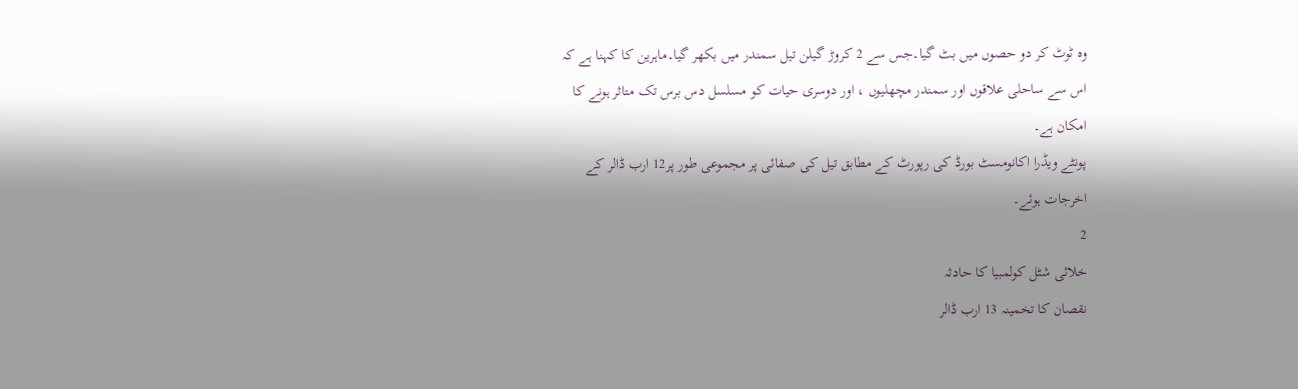وہ ٹوٹ کر دو حصوں میں بٹ گیا۔جس سے 2 کروڑ گیلن تیل سمندر میں بکھر گیا۔ماہرین کا کہنا ہے کہ اس سے ساحلی علاقوں اور سمندر مچھلیوں ، اور دوسری حیات کو مسلسل دس برس تک متاثر ہونے کا امکان ہے۔
پونٹے ویڈرا اکانومسٹ بورڈ کی رپورٹ کے مطابق تیل کی صفائی پر مجموعی طور پر12 ارب ڈالر کے اخرجات ہوئے۔
2
خلائی شٹل کولمبیا کا حادثہ
نقصان کا تخمینہ 13 ارب ڈالر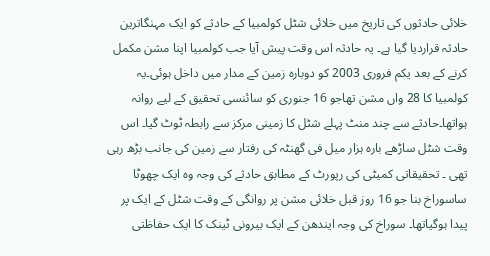خلائی حادثوں کی تاریخ میں خلائی شٹل کولمبیا کے حادثے کو ایک مہنگاترین حادثہ قراردیا گیا ہے۔ یہ حادثہ اس وقت پیش آیا جب کولمبیا اپنا مشن مکمل کرنے کے بعد یکم فروری 2003 کو دوبارہ زمین کے مدار میں داخل ہوئی۔یہ کولمبیا کا 28 واں مشن تھاجو 16 جنوری کو سائنسی تحقیق کے لیے روانہ ہواتھا۔حادثے سے چند منٹ پہلے شٹل کا زمینی مرکز سے رابطہ ٹوٹ گیا۔ اس وقت شٹل ساڑھے بارہ ہزار میل فی گھنٹہ کی رفتار سے زمین کی جانب بڑھ رہی تھی ۔ تحقیقاتی کمیٹی کی رپورٹ کے مطابق حادثے کی وجہ وہ ایک چھوٹا ساسوراخ بنا جو 16 روز قبل خلائی مشن پر روانگی کے وقت شٹل کے ایک پر پیدا ہوگیاتھا۔ سوراخ کی وجہ ایندھن کے ایک بیرونی ٹینک کا ایک حفاظتی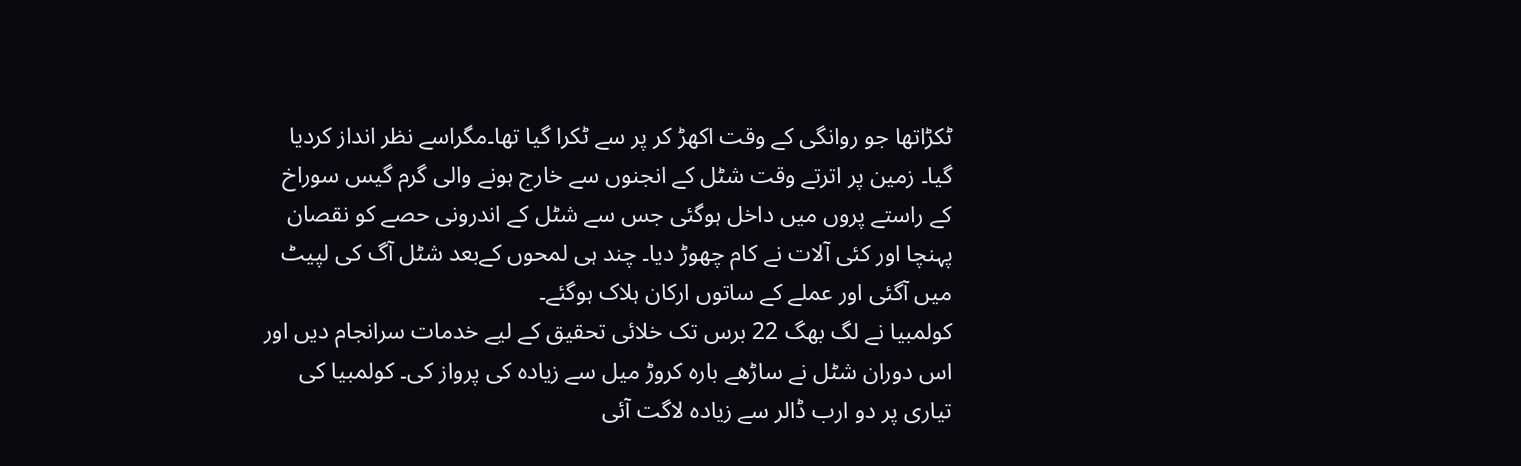ٹکڑاتھا جو روانگی کے وقت اکھڑ کر پر سے ٹکرا گیا تھا۔مگراسے نظر انداز کردیا گیا۔ زمین پر اترتے وقت شٹل کے انجنوں سے خارج ہونے والی گرم گیس سوراخ کے راستے پروں میں داخل ہوگئی جس سے شٹل کے اندرونی حصے کو نقصان پہنچا اور کئی آلات نے کام چھوڑ دیا۔ چند ہی لمحوں کےبعد شٹل آگ کی لپیٹ میں آگئی اور عملے کے ساتوں ارکان ہلاک ہوگئے۔
کولمبیا نے لگ بھگ 22 برس تک خلائی تحقیق کے لیے خدمات سرانجام دیں اور اس دوران شٹل نے ساڑھے بارہ کروڑ میل سے زیادہ کی پرواز کی۔ کولمبیا کی تیاری پر دو ارب ڈالر سے زیادہ لاگت آئی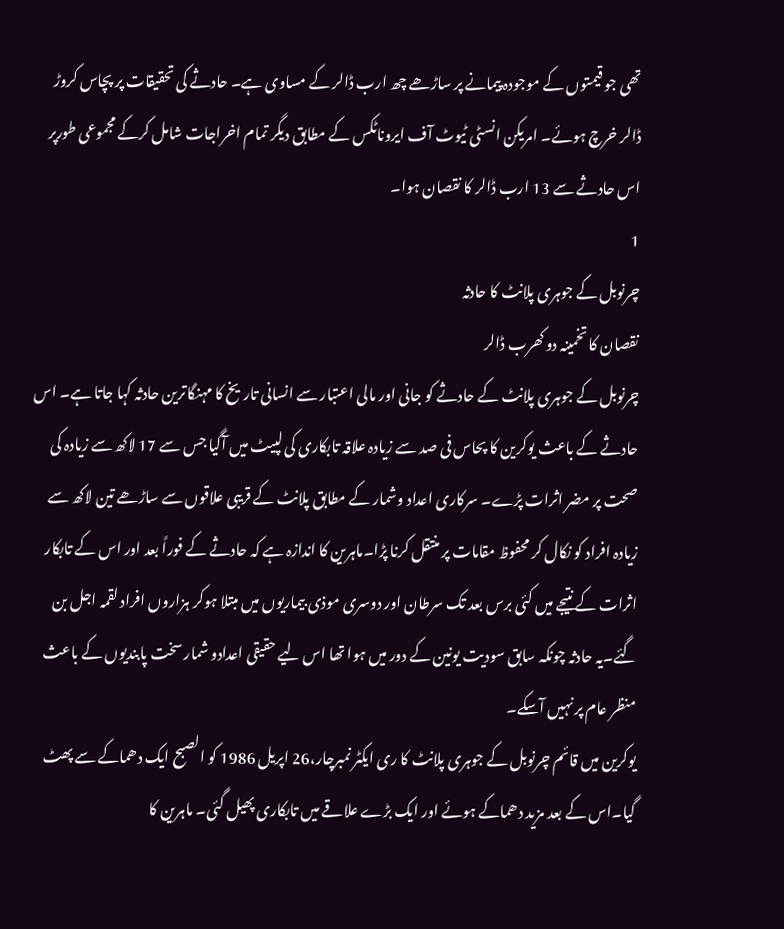تھی جو قیمتوں کے موجودہ پیمانے پر ساڑھے چھ ارب ڈالر کے مساوی ہے۔ حادثے کی تحقیقات پر پچاس کروڑ ڈالر خرچ ہوئے۔ امریکن انسٹی ٹیوٹ آف ایروناٹکس کے مطابق دیگر تمام اخراجات شامل کرکے مجموعی طورپر اس حادثے سے 13 ارب ڈالر کا نقصان ہوا۔
1
چرنوبل کے جوہری پلانٹ کا حادثہ
نقصان کا تخمینہ دو کھرب ڈالر
چرنوبل کے جوہری پلانٹ کے حادثے کو جانی اور مالی اعتبار سے انسانی تاریخ کا مہنگاترین حادثہ کہا جاتا ہے۔ اس حادثے کے باعث یوکرین کا پحاس فی صد سے زیادہ علاقہ تابکاری کی لپیٹ میں آگیا جس سے 17 لاکھ سے زیادہ کی صحت پر مضر اثرات پڑے۔ سرکاری اعداد وشمار کے مطابق پلانٹ کے قریبی علاقوں سے ساڑھے تین لاکھ سے زیادہ افراد کو نکال کر محفوظ مقامات پر منتقل کرنا پڑا۔ماہرین کا اندازہ ہے کہ حادثے کے فوراً بعد اور اس کے تابکار اثرات کے نتیجے میں کئی برس بعد تک سرطان اور دوسری موذی بیماریوں میں مبتلا ہوکر ہزاروں افراد لقمہ اجل بن گئے۔یہ حادثہ چونکہ سابق سودیت یونین کے دور میں ہوا تھا اس لیے حقیقی اعدادو شمار سخت پابندیوں کے باعث منظر عام پر نہیں آسکے۔
یوکرین میں قائم چرنوبل کے جوہری پلانٹ کا ری ایکٹر نمبرچار،26 اپریل 1986 کو الصبح ایک دھماکے سے پھٹ گیا۔اس کے بعد مزید دھماکے ہوئے اور ایک بڑے علاقے میں تابکاری پھیل گئی۔ ماہرین کا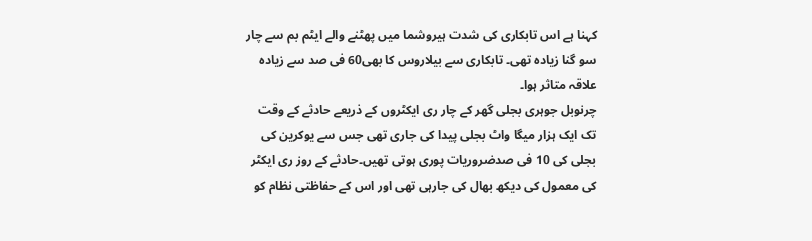کہنا ہے اس تابکاری کی شدت ہیروشما میں پھٹنے والے ایٹم بم سے چار سو گنا زیادہ تھی۔ تابکاری سے بیلاروس کا بھی60 فی صد سے زیادہ علاقہ متاثر ہوا۔
چرنوبل جوہری بجلی گھر کے چار ری ایکٹروں کے ذریعے حادثے کے وقت تک ایک ہزار میگا واٹ بجلی پیدا کی جاری تھی جس سے یوکرین کی بجلی کی 10 فی صدضروریات پوری ہوتی تھیں۔حادثے کے روز ری ایکٹر کی معمول کی دیکھ بھال کی جارہی تھی اور اس کے حفاظتی نظام کو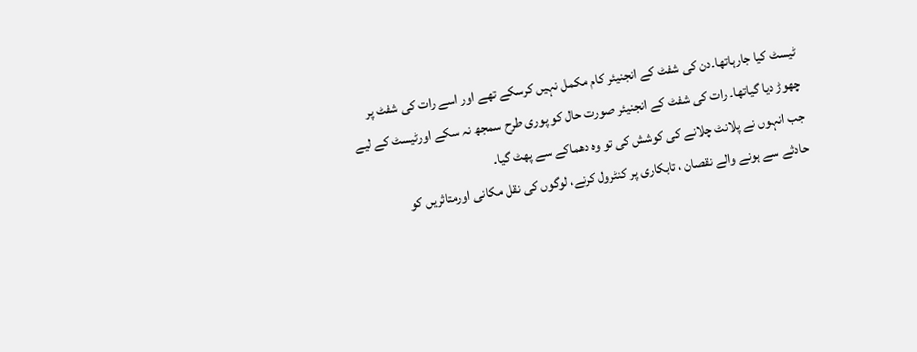ٹیسٹ کیا جارہاتھا۔دن کی شفٹ کے انجنیئر کام مکمل نہیں کرسکے تھے اور اسے رات کی شفٹ پر چھوڑ دیا گیاتھا۔ رات کی شفٹ کے انجنیئر صورت حال کو پوری طرح سمجھ نہ سکے اورٹیسٹ کے لیے جب انہوں نے پلانٹ چلانے کی کوشش کی تو وہ دھماکے سے پھٹ گیا۔
حادثے سے ہونے والے نقصان ، تابکاری پر کنٹرول کرنے، لوگوں کی نقل مکانی اورمتاثریں کو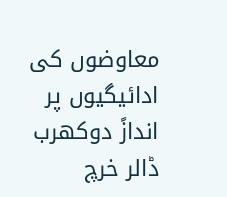معاوضوں کی ادائیگیوں پر اندازً دوکھرب ڈالر خرچ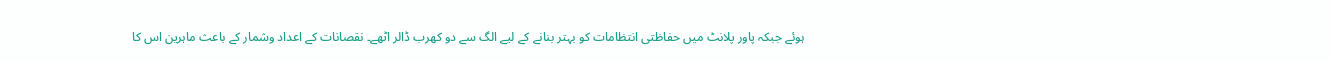ہوئے جبکہ پاور پلانٹ میں حفاظتی انتظامات کو بہتر بنانے کے لیے الگ سے دو کھرب ڈالر اٹھے۔ نقصانات کے اعداد وشمار کے باعث ماہرین اس کا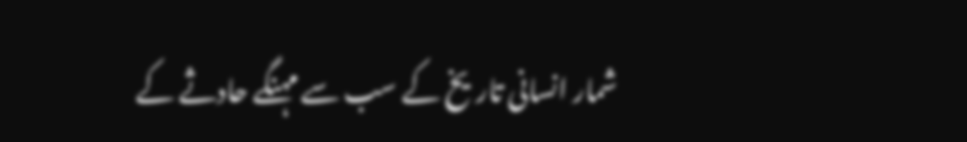شمار انسانی تاریخ کے سب سے مہنگے حادثے کے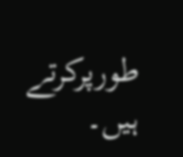طورپرکرتے ہیں۔